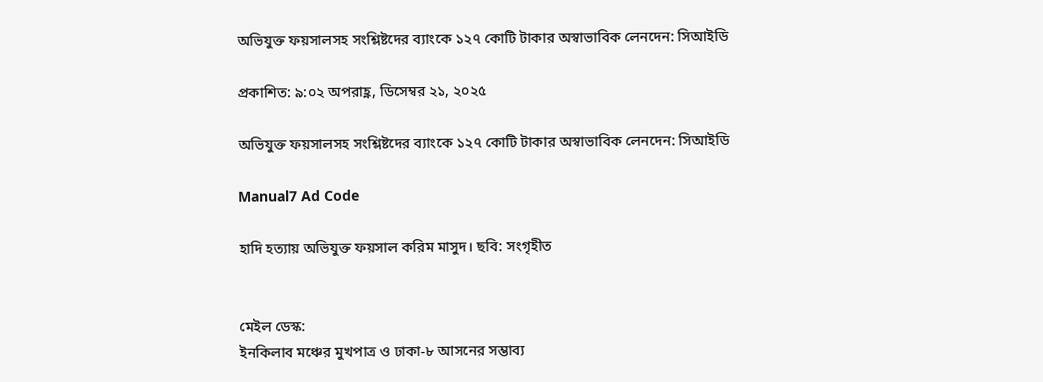অভিযুক্ত ফয়সালসহ সংশ্লিষ্টদের ব্যাংকে ১২৭ কোটি টাকার অস্বাভাবিক লেনদেন: সিআইডি

প্রকাশিত: ৯:০২ অপরাহ্ণ, ডিসেম্বর ২১, ২০২৫

অভিযুক্ত ফয়সালসহ সংশ্লিষ্টদের ব্যাংকে ১২৭ কোটি টাকার অস্বাভাবিক লেনদেন: সিআইডি

Manual7 Ad Code

হাদি হত্যায় অভিযুক্ত ফয়সাল করিম মাসুদ। ছবি: সংগৃহীত


মেইল ডেস্ক:
ইনকিলাব মঞ্চের মুখপাত্র ও ঢাকা-৮ আসনের সম্ভাব্য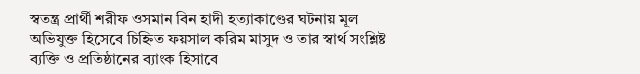স্বতন্ত্র প্রার্থী শরীফ ওসমান বিন হাদী হত্যাকাণ্ডের ঘটনায় মূল অভিযুক্ত হিসেবে চিহ্নিত ফয়সাল করিম মাসুদ ও তার স্বার্থ সংশ্লিষ্ট ব্যক্তি ও প্রতিষ্ঠানের ব্যাংক হিসাবে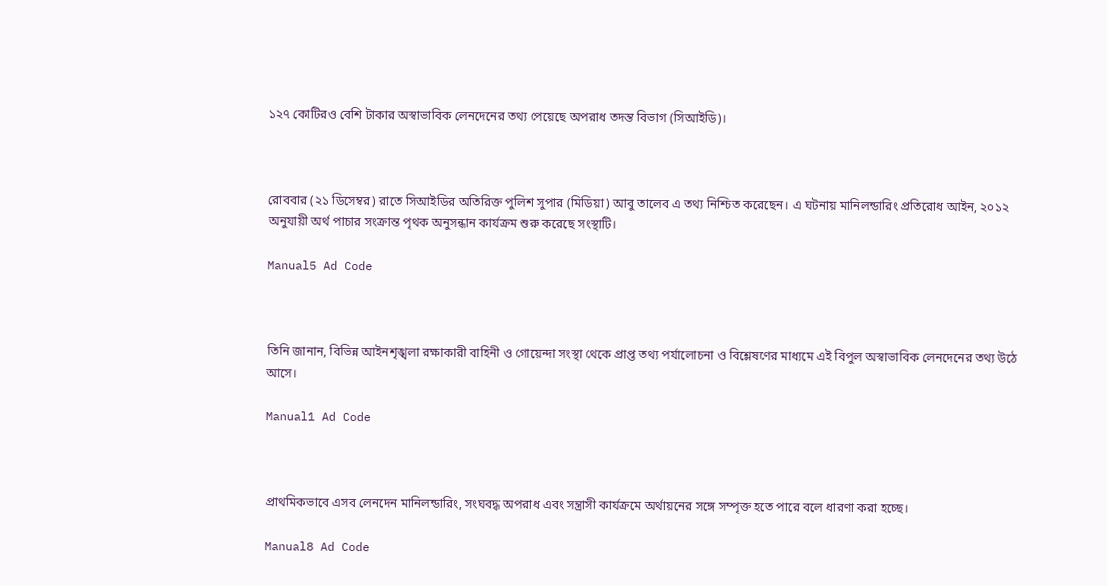১২৭ কোটিরও বেশি টাকার অস্বাভাবিক লেনদেনের তথ্য পেয়েছে অপরাধ তদন্ত বিভাগ (সিআইডি)।



রোববার (২১ ডিসেম্বর) রাতে সিআইডির অতিরিক্ত পুলিশ সুপার (মিডিয়া) আবু তালেব এ তথ্য নিশ্চিত করেছেন। এ ঘটনায় মানিলন্ডারিং প্রতিরোধ আইন, ২০১২ অনুযায়ী অর্থ পাচার সংক্রান্ত পৃথক অনুসন্ধান কার্যক্রম শুরু করেছে সংস্থাটি।

Manual5 Ad Code



তিনি জানান, বিভিন্ন আইনশৃঙ্খলা রক্ষাকারী বাহিনী ও গোয়েন্দা সংস্থা থেকে প্রাপ্ত তথ্য পর্যালোচনা ও বিশ্লেষণের মাধ্যমে এই বিপুল অস্বাভাবিক লেনদেনের তথ্য উঠে আসে।

Manual1 Ad Code



প্রাথমিকভাবে এসব লেনদেন মানিলন্ডারিং, সংঘবদ্ধ অপরাধ এবং সন্ত্রাসী কার্যক্রমে অর্থায়নের সঙ্গে সম্পৃক্ত হতে পারে বলে ধারণা করা হচ্ছে।

Manual8 Ad Code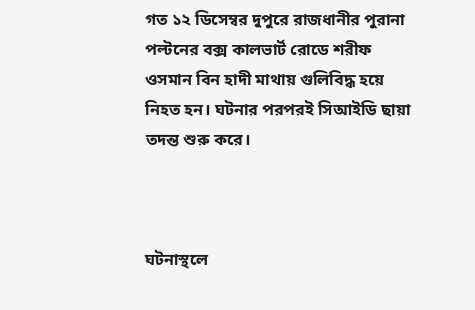গত ১২ ডিসেম্বর দুপুরে রাজধানীর পুরানা পল্টনের বক্স কালভার্ট রোডে শরীফ ওসমান বিন হাদী মাথায় গুলিবিদ্ধ হয়ে নিহত হন। ঘটনার পরপরই সিআইডি ছায়া তদন্ত শুরু করে।



ঘটনাস্থলে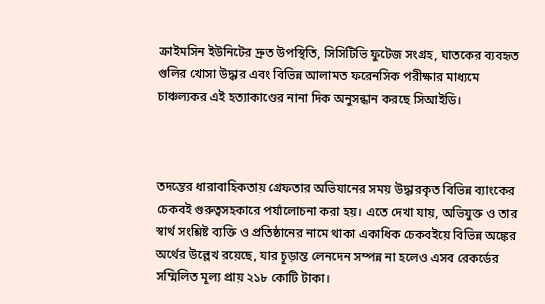ক্রাইমসিন ইউনিটের দ্রুত উপস্থিতি, সিসিটিভি ফুটেজ সংগ্রহ, ঘাতকের ব্যবহৃত গুলির খোসা উদ্ধার এবং বিভিন্ন আলামত ফরেনসিক পরীক্ষার মাধ্যমে চাঞ্চল্যকর এই হত্যাকাণ্ডের নানা দিক অনুসন্ধান করছে সিআইডি।



তদন্তের ধারাবাহিকতায় গ্রেফতার অভিযানের সময় উদ্ধারকৃত বিভিন্ন ব্যাংকের চেকবই গুরুত্বসহকারে পর্যালোচনা করা হয়। এতে দেখা যায়, অভিযুক্ত ও তার স্বার্থ সংশ্লিষ্ট ব্যক্তি ও প্রতিষ্ঠানের নামে থাকা একাধিক চেকবইয়ে বিভিন্ন অঙ্কের অর্থের উল্লেখ রয়েছে, যার চূড়ান্ত লেনদেন সম্পন্ন না হলেও এসব রেকর্ডের সম্মিলিত মূল্য প্রায় ২১৮ কোটি টাকা।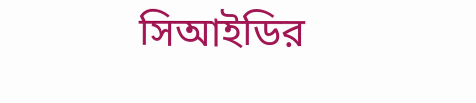সিআইডির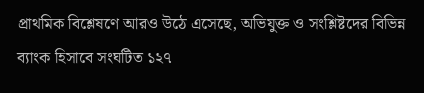প্রাথমিক বিশ্লেষণে আরও উঠে এসেছে, অভিযুক্ত ও সংশ্লিষ্টদের বিভিন্ন ব্যাংক হিসাবে সংঘটিত ১২৭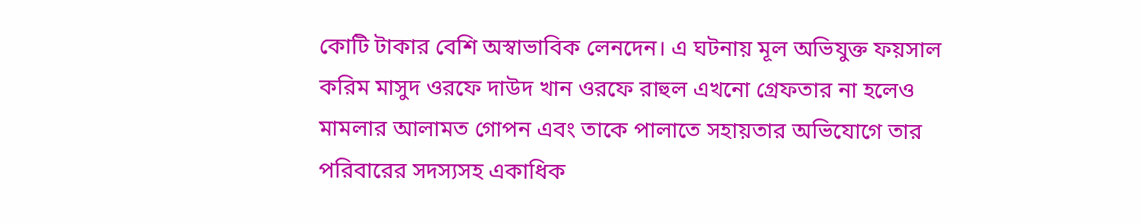কোটি টাকার বেশি অস্বাভাবিক লেনদেন। এ ঘটনায় মূল অভিযুক্ত ফয়সাল করিম মাসুদ ওরফে দাউদ খান ওরফে রাহুল এখনো গ্রেফতার না হলেও মামলার আলামত গোপন এবং তাকে পালাতে সহায়তার অভিযোগে তার পরিবারের সদস্যসহ একাধিক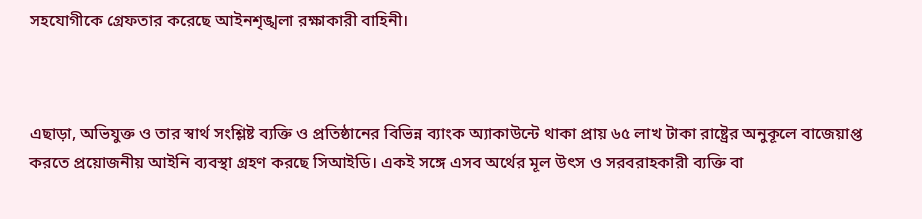সহযোগীকে গ্রেফতার করেছে আইনশৃঙ্খলা রক্ষাকারী বাহিনী।



এছাড়া, অভিযুক্ত ও তার স্বার্থ সংশ্লিষ্ট ব্যক্তি ও প্রতিষ্ঠানের বিভিন্ন ব্যাংক অ্যাকাউন্টে থাকা প্রায় ৬৫ লাখ টাকা রাষ্ট্রের অনুকূলে বাজেয়াপ্ত করতে প্রয়োজনীয় আইনি ব্যবস্থা গ্রহণ করছে সিআইডি। একই সঙ্গে এসব অর্থের মূল উৎস ও সরবরাহকারী ব্যক্তি বা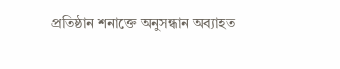প্রতিষ্ঠান শনাক্তে অনুসন্ধান অব্যাহত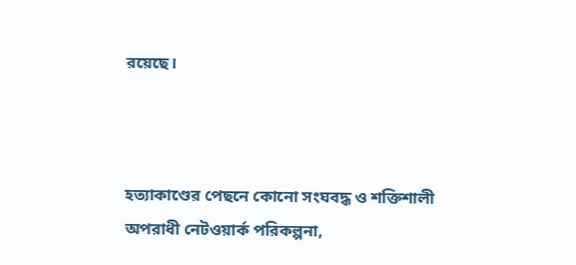রয়েছে।



হত্যাকাণ্ডের পেছনে কোনো সংঘবদ্ধ ও শক্তিশালী অপরাধী নেটওয়ার্ক পরিকল্পনা,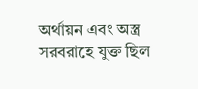অর্থায়ন এবং অস্ত্র সরবরাহে যুক্ত ছিল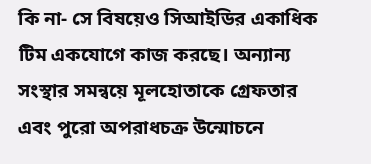কি না- সে বিষয়েও সিআইডির একাধিক টিম একযোগে কাজ করছে। অন্যান্য সংস্থার সমন্বয়ে মূলহোতাকে গ্রেফতার এবং পুরো অপরাধচক্র উন্মোচনে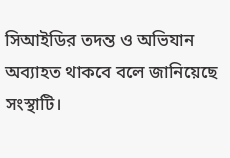সিআইডির তদন্ত ও অভিযান অব্যাহত থাকবে বলে জানিয়েছে সংস্থাটি।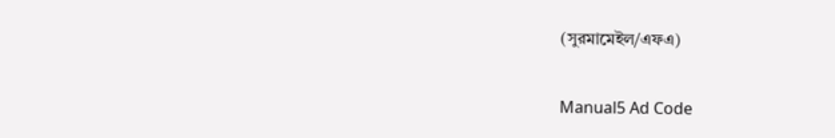(সুরমামেইল/এফএ)

Manual5 Ad Code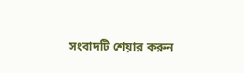সংবাদটি শেয়ার করুন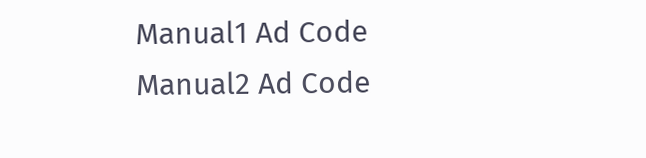Manual1 Ad Code
Manual2 Ad Code